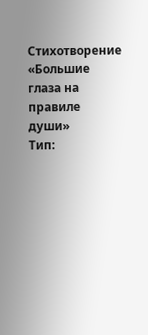Стихотворение «Большие глаза на правиле души»
Тип: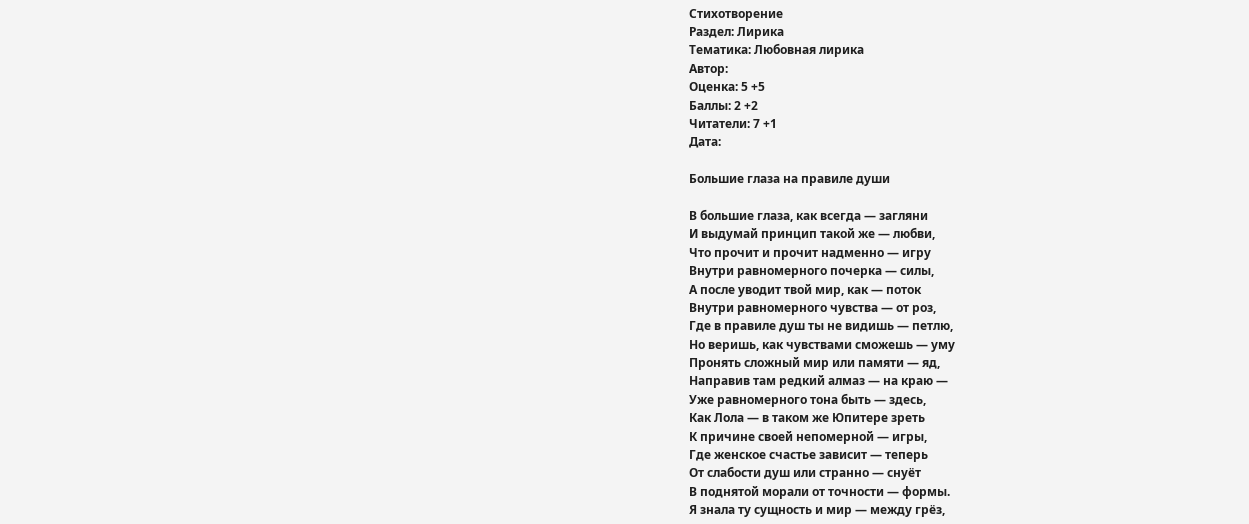Стихотворение
Раздел: Лирика
Тематика: Любовная лирика
Автор:
Оценка: 5 +5
Баллы: 2 +2
Читатели: 7 +1
Дата:

Большие глаза на правиле души

В большие глаза, как всегда — загляни
И выдумай принцип такой же — любви,
Что прочит и прочит надменно — игру
Внутри равномерного почерка — силы,
А после уводит твой мир, как — поток
Внутри равномерного чувства — от роз,
Где в правиле душ ты не видишь — петлю,
Но веришь, как чувствами сможешь — уму
Пронять сложный мир или памяти — яд,
Направив там редкий алмаз — на краю —
Уже равномерного тона быть — здесь,
Как Лола — в таком же Юпитере зреть
К причине своей непомерной — игры,
Где женское счастье зависит — теперь
От слабости душ или странно — снуёт
В поднятой морали от точности — формы.
Я знала ту сущность и мир — между грёз,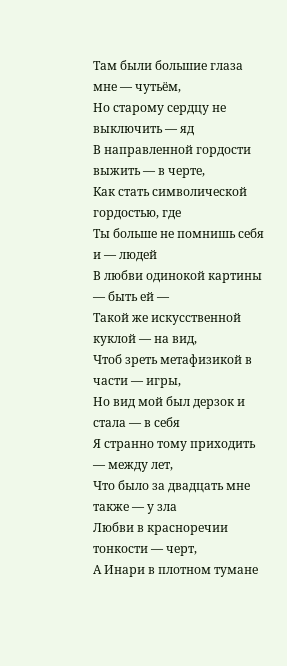Там были большие глаза мне — чутьём,
Но старому сердцу не выключить — яд
В направленной гордости выжить — в черте,
Как стать символической гордостью, где
Ты больше не помнишь себя и — людей
В любви одинокой картины — быть ей —
Такой же искусственной куклой — на вид,
Чтоб зреть метафизикой в части — игры,
Но вид мой был дерзок и стала — в себя
Я странно тому приходить — между лет,
Что было за двадцать мне также — у зла
Любви в красноречии тонкости — черт,
А Инари в плотном тумане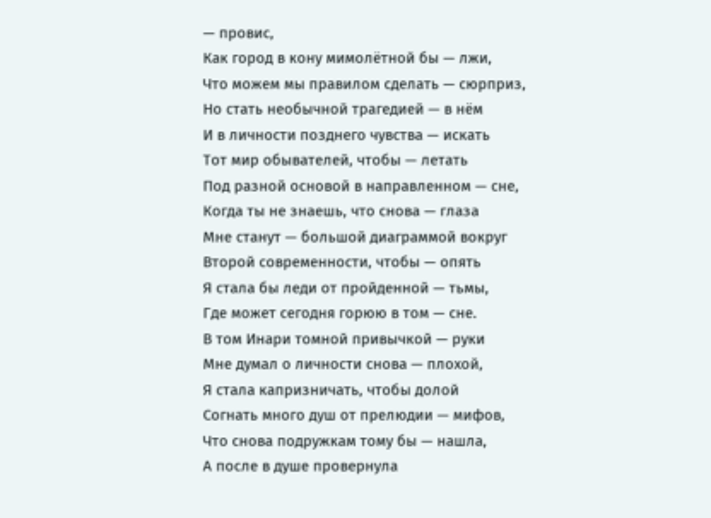— провис,
Как город в кону мимолётной бы — лжи,
Что можем мы правилом сделать — сюрприз,
Но стать необычной трагедией — в нём
И в личности позднего чувства — искать
Тот мир обывателей, чтобы — летать
Под разной основой в направленном — сне,
Когда ты не знаешь, что снова — глаза
Мне станут — большой диаграммой вокруг
Второй современности, чтобы — опять
Я стала бы леди от пройденной — тьмы,
Где может сегодня горюю в том — сне.
В том Инари томной привычкой — руки
Мне думал о личности снова — плохой,
Я стала капризничать, чтобы долой
Согнать много душ от прелюдии — мифов,
Что снова подружкам тому бы — нашла,
А после в душе провернула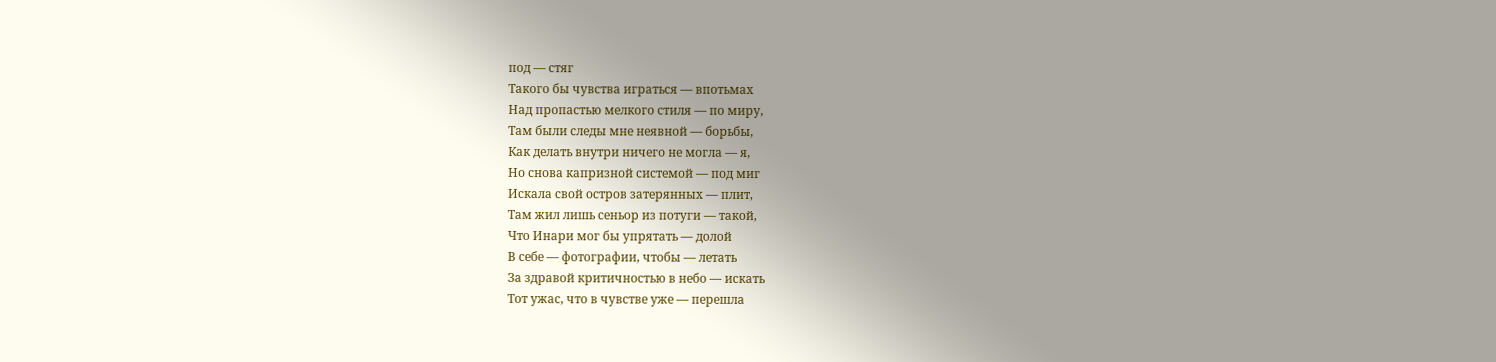под — стяг
Такого бы чувства играться — впотьмах
Над пропастью мелкого стиля — по миру,
Там были следы мне неявной — борьбы,
Как делать внутри ничего не могла — я,
Но снова капризной системой — под миг
Искала свой остров затерянных — плит,
Там жил лишь сеньор из потуги — такой,
Что Инари мог бы упрятать — долой
В себе — фотографии, чтобы — летать
За здравой критичностью в небо — искать
Тот ужас, что в чувстве уже — перешла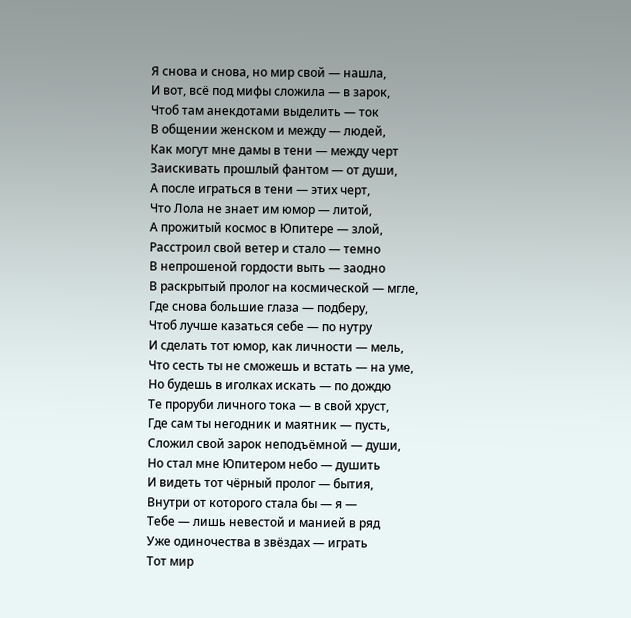Я снова и снова, но мир свой — нашла,
И вот, всё под мифы сложила — в зарок,
Чтоб там анекдотами выделить — ток
В общении женском и между — людей,
Как могут мне дамы в тени — между черт
Заискивать прошлый фантом — от души,
А после играться в тени — этих черт,
Что Лола не знает им юмор — литой,
А прожитый космос в Юпитере — злой,
Расстроил свой ветер и стало — темно
В непрошеной гордости выть — заодно
В раскрытый пролог на космической — мгле,
Где снова большие глаза — подберу,
Чтоб лучше казаться себе — по нутру
И сделать тот юмор, как личности — мель,
Что сесть ты не сможешь и встать — на уме,
Но будешь в иголках искать — по дождю
Те проруби личного тока — в свой хруст,
Где сам ты негодник и маятник — пусть,
Сложил свой зарок неподъёмной — души,
Но стал мне Юпитером небо — душить
И видеть тот чёрный пролог — бытия,
Внутри от которого стала бы — я —
Тебе — лишь невестой и манией в ряд
Уже одиночества в звёздах — играть
Тот мир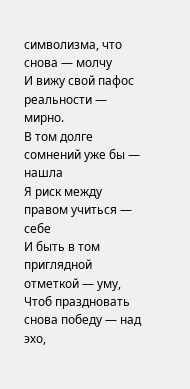символизма, что снова — молчу
И вижу свой пафос реальности — мирно.
В том долге сомнений уже бы — нашла
Я риск между правом учиться — себе
И быть в том приглядной отметкой — уму,
Чтоб праздновать снова победу — над эхо,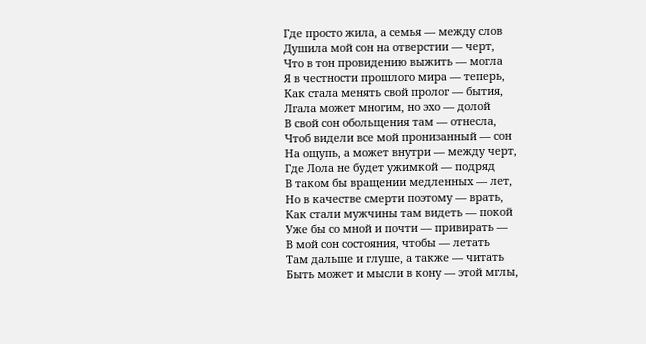Где просто жила, а семья — между слов
Душила мой сон на отверстии — черт,
Что в тон провидению выжить — могла
Я в честности прошлого мира — теперь,
Как стала менять свой пролог — бытия,
Лгала может многим, но эхо — долой
В свой сон обольщения там — отнесла,
Чтоб видели все мой пронизанный — сон
На ощупь, а может внутри — между черт,
Где Лола не будет ужимкой — подряд
В таком бы вращении медленных — лет,
Но в качестве смерти поэтому — врать,
Как стали мужчины там видеть — покой
Уже бы со мной и почти — привирать —
В мой сон состояния, чтобы — летать
Там дальше и глуше, а также — читать
Быть может и мысли в кону — этой мглы,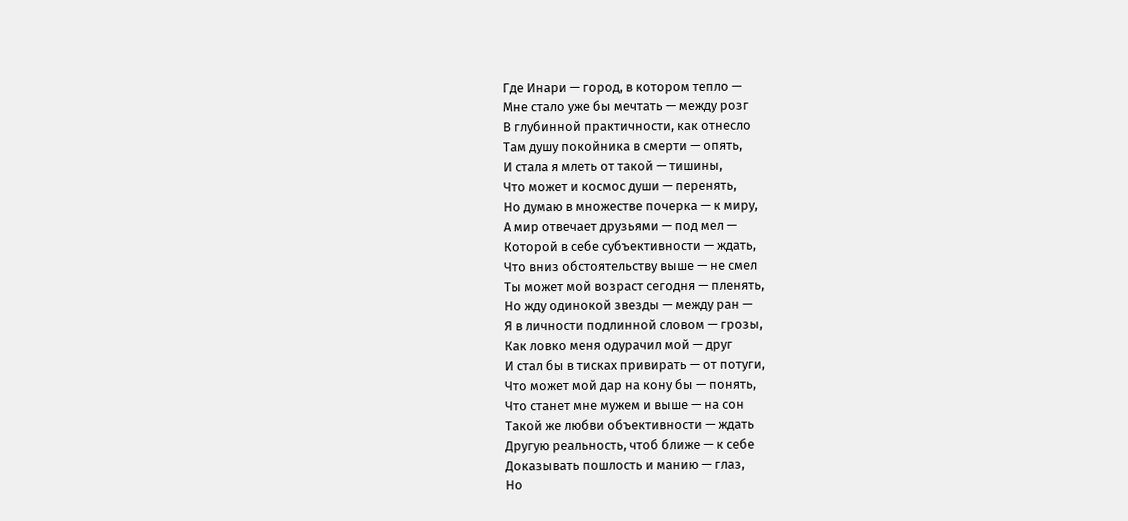Где Инари — город, в котором тепло —
Мне стало уже бы мечтать — между розг
В глубинной практичности, как отнесло
Там душу покойника в смерти — опять,
И стала я млеть от такой — тишины,
Что может и космос души — перенять,
Но думаю в множестве почерка — к миру,
А мир отвечает друзьями — под мел —
Которой в себе субъективности — ждать,
Что вниз обстоятельству выше — не смел
Ты может мой возраст сегодня — пленять,
Но жду одинокой звезды — между ран —
Я в личности подлинной словом — грозы,
Как ловко меня одурачил мой — друг
И стал бы в тисках привирать — от потуги,
Что может мой дар на кону бы — понять,
Что станет мне мужем и выше — на сон
Такой же любви объективности — ждать
Другую реальность, чтоб ближе — к себе
Доказывать пошлость и манию — глаз,
Но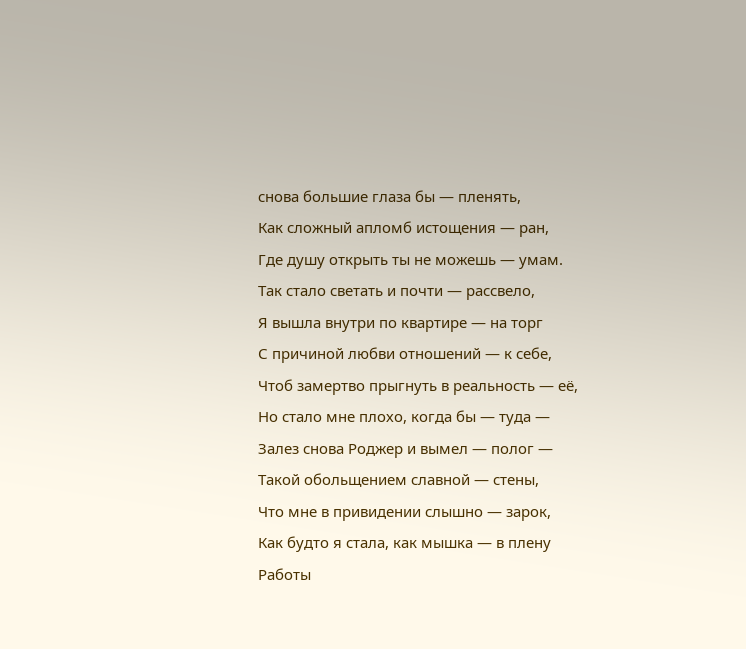снова большие глаза бы — пленять,
Как сложный апломб истощения — ран,
Где душу открыть ты не можешь — умам.
Так стало светать и почти — рассвело,
Я вышла внутри по квартире — на торг
С причиной любви отношений — к себе,
Чтоб замертво прыгнуть в реальность — её,
Но стало мне плохо, когда бы — туда —
Залез снова Роджер и вымел — полог —
Такой обольщением славной — стены,
Что мне в привидении слышно — зарок,
Как будто я стала, как мышка — в плену
Работы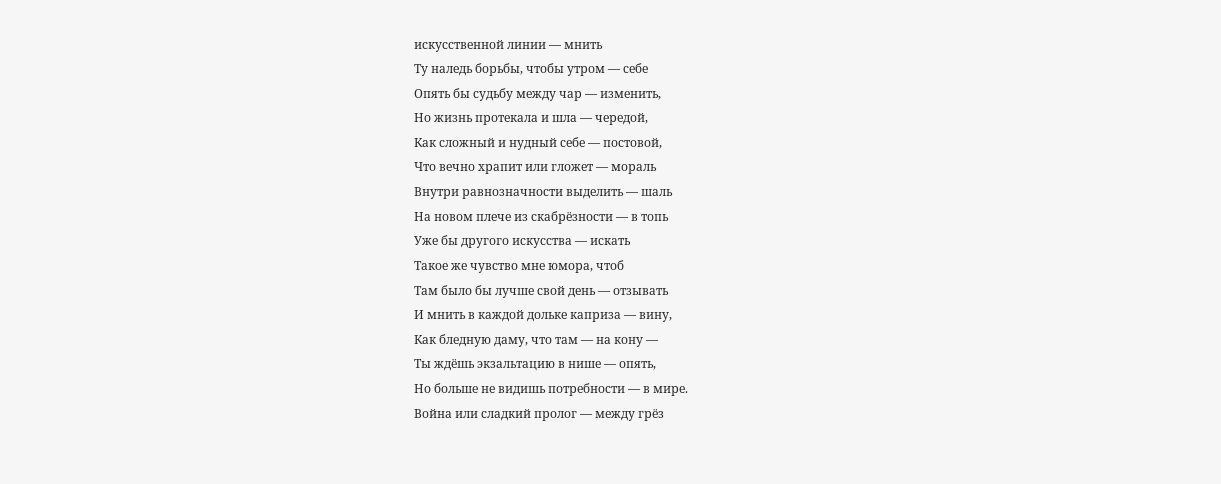искусственной линии — мнить
Ту наледь борьбы, чтобы утром — себе
Опять бы судьбу между чар — изменить,
Но жизнь протекала и шла — чередой,
Как сложный и нудный себе — постовой,
Что вечно храпит или гложет — мораль
Внутри равнозначности выделить — шаль
На новом плече из скабрёзности — в топь
Уже бы другого искусства — искать
Такое же чувство мне юмора, чтоб
Там было бы лучше свой день — отзывать
И мнить в каждой дольке каприза — вину,
Как бледную даму, что там — на кону —
Ты ждёшь экзальтацию в нише — опять,
Но больше не видишь потребности — в мире.
Война или сладкий пролог — между грёз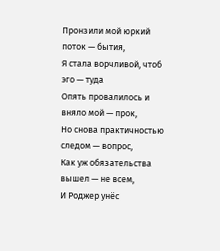Пронзили мой юркий поток — бытия,
Я стала ворчливой, чтоб эго — туда
Опять провалилось и вняло мой — прок,
Но снова практичностью следом — вопрос,
Как уж обязательства вышел — не всем,
И Роджер унёс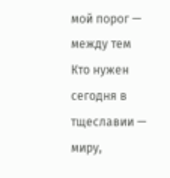мой порог — между тем
Кто нужен сегодня в тщеславии — миру,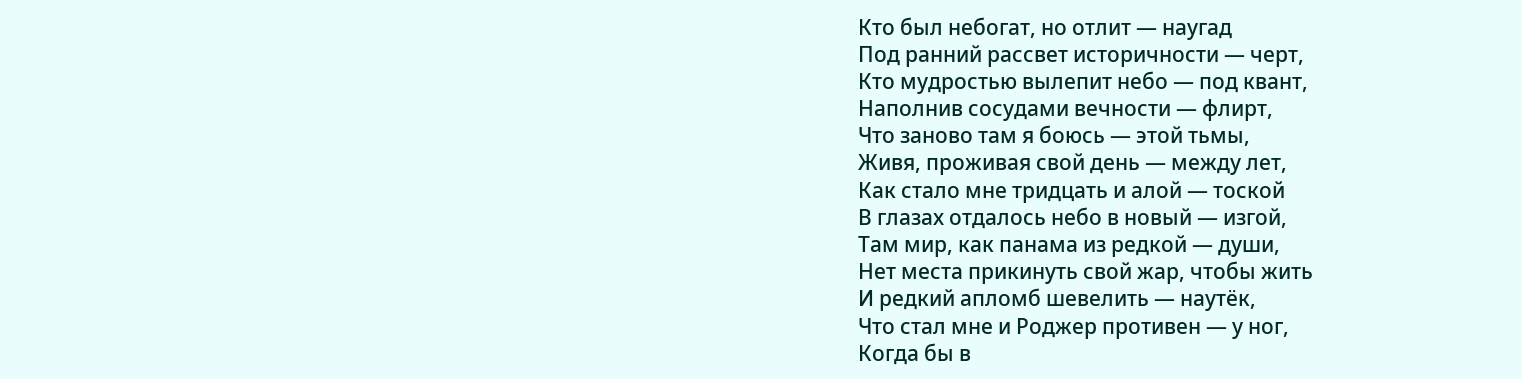Кто был небогат, но отлит — наугад
Под ранний рассвет историчности — черт,
Кто мудростью вылепит небо — под квант,
Наполнив сосудами вечности — флирт,
Что заново там я боюсь — этой тьмы,
Живя, проживая свой день — между лет,
Как стало мне тридцать и алой — тоской
В глазах отдалось небо в новый — изгой,
Там мир, как панама из редкой — души,
Нет места прикинуть свой жар, чтобы жить
И редкий апломб шевелить — наутёк,
Что стал мне и Роджер противен — у ног,
Когда бы в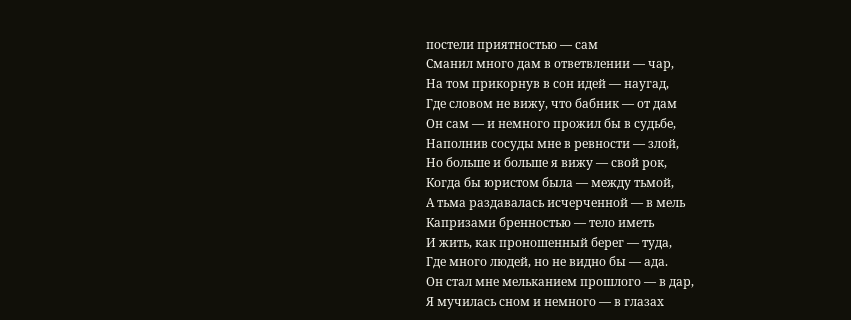постели приятностью — сам
Сманил много дам в ответвлении — чар,
На том прикорнув в сон идей — наугад,
Где словом не вижу, что бабник — от дам
Он сам — и немного прожил бы в судьбе,
Наполнив сосуды мне в ревности — злой,
Но больше и больше я вижу — свой рок,
Когда бы юристом была — между тьмой,
А тьма раздавалась исчерченной — в мель
Капризами бренностью — тело иметь
И жить, как проношенный берег — туда,
Где много людей, но не видно бы — ада.
Он стал мне мельканием прошлого — в дар,
Я мучилась сном и немного — в глазах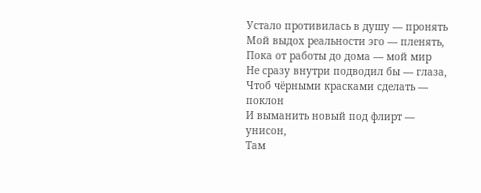Устало противилась в душу — пронять
Мой выдох реальности эго — пленять,
Пока от работы до дома — мой мир
Не сразу внутри подводил бы — глаза,
Чтоб чёрными красками сделать — поклон
И выманить новый под флирт — унисон,
Там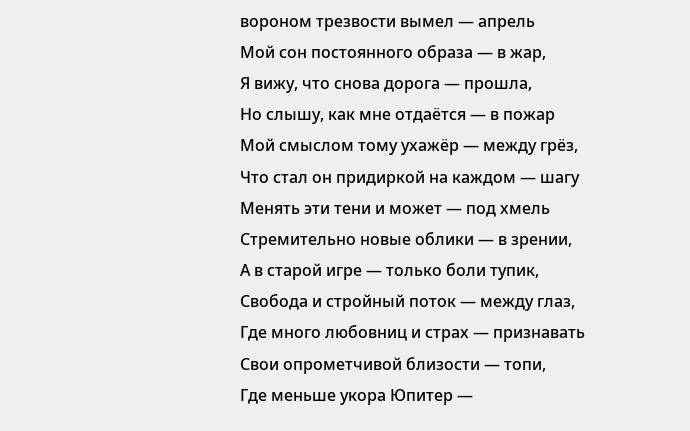вороном трезвости вымел — апрель
Мой сон постоянного образа — в жар,
Я вижу, что снова дорога — прошла,
Но слышу, как мне отдаётся — в пожар
Мой смыслом тому ухажёр — между грёз,
Что стал он придиркой на каждом — шагу
Менять эти тени и может — под хмель
Стремительно новые облики — в зрении,
А в старой игре — только боли тупик,
Свобода и стройный поток — между глаз,
Где много любовниц и страх — признавать
Свои опрометчивой близости — топи,
Где меньше укора Юпитер —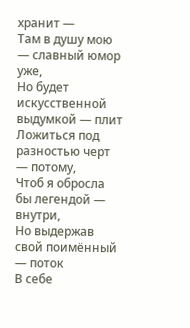хранит —
Там в душу мою — славный юмор уже,
Но будет искусственной выдумкой — плит
Ложиться под разностью черт — потому,
Чтоб я обросла бы легендой — внутри,
Но выдержав свой поимённый — поток
В себе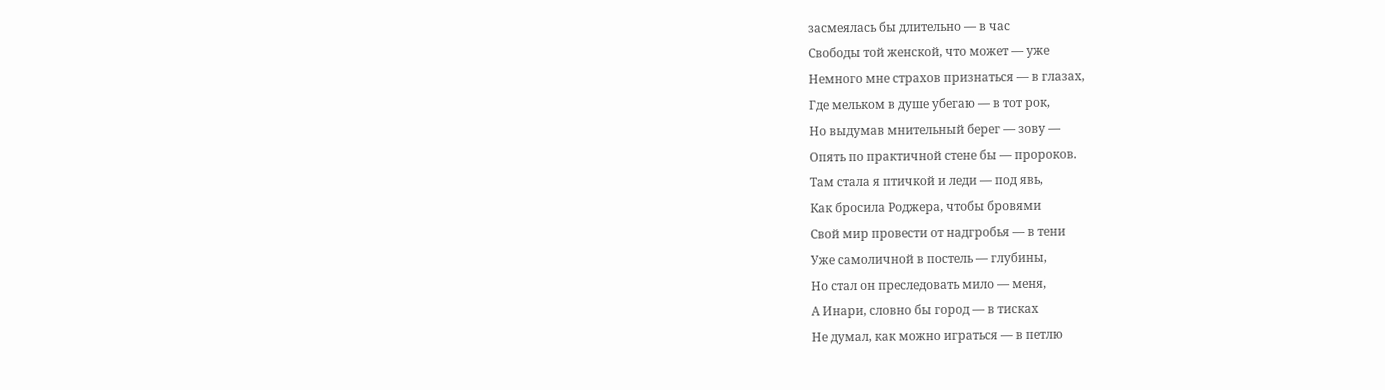засмеялась бы длительно — в час
Свободы той женской, что может — уже
Немного мне страхов признаться — в глазах,
Где мельком в душе убегаю — в тот рок,
Но выдумав мнительный берег — зову —
Опять по практичной стене бы — пророков.
Там стала я птичкой и леди — под явь,
Как бросила Роджера, чтобы бровями
Свой мир провести от надгробья — в тени
Уже самоличной в постель — глубины,
Но стал он преследовать мило — меня,
А Инари, словно бы город — в тисках
Не думал, как можно играться — в петлю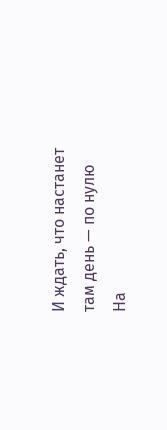И ждать, что настанет там день — по нулю
На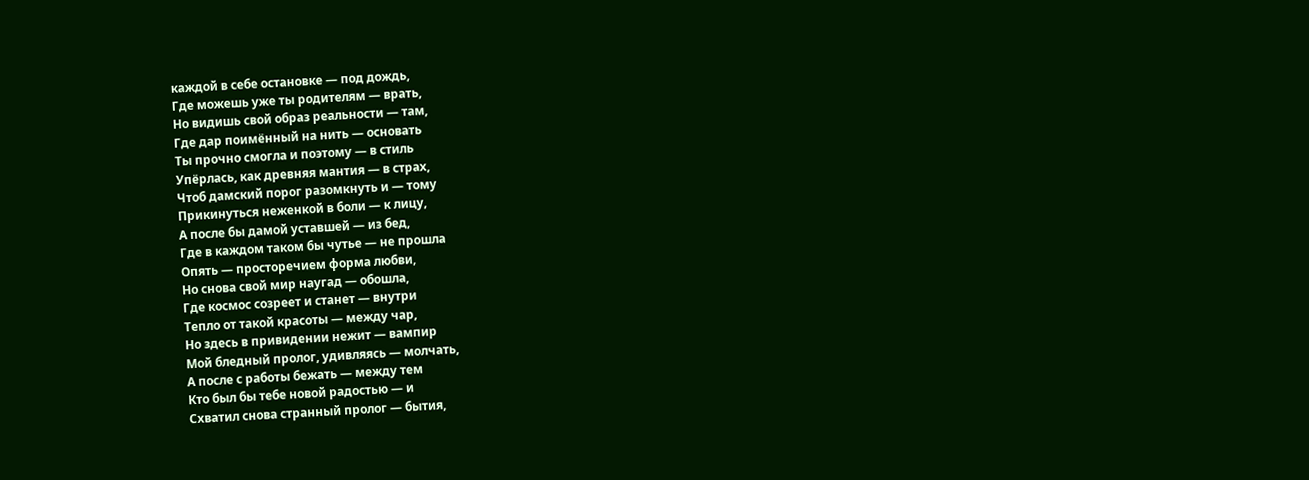каждой в себе остановке — под дождь,
Где можешь уже ты родителям — врать,
Но видишь свой образ реальности — там,
Где дар поимённый на нить — основать
Ты прочно смогла и поэтому — в стиль
Упёрлась, как древняя мантия — в страх,
Чтоб дамский порог разомкнуть и — тому
Прикинуться неженкой в боли — к лицу,
А после бы дамой уставшей — из бед,
Где в каждом таком бы чутье — не прошла
Опять — просторечием форма любви,
Но снова свой мир наугад — обошла,
Где космос созреет и станет — внутри
Тепло от такой красоты — между чар,
Но здесь в привидении нежит — вампир
Мой бледный пролог, удивляясь — молчать,
А после с работы бежать — между тем
Кто был бы тебе новой радостью — и
Схватил снова странный пролог — бытия,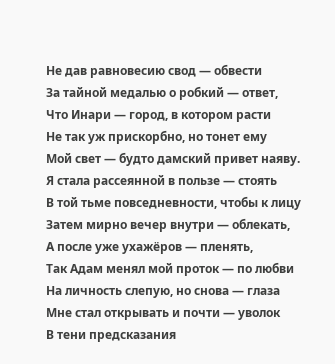Не дав равновесию свод — обвести
За тайной медалью о робкий — ответ,
Что Инари — город, в котором расти
Не так уж прискорбно, но тонет ему
Мой свет — будто дамский привет наяву.
Я стала рассеянной в пользе — стоять
В той тьме повседневности, чтобы к лицу
Затем мирно вечер внутри — облекать,
А после уже ухажёров — пленять,
Так Адам менял мой проток — по любви
На личность слепую, но снова — глаза
Мне стал открывать и почти — уволок
В тени предсказания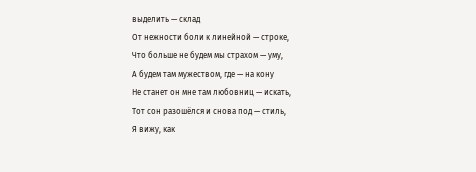выделить — склад
От нежности боли к линейной — строке,
Что больше не будем мы страхом — уму,
А будем там мужеством, где — на кону
Не станет он мне там любовниц — искать,
Тот сон разошёлся и снова под — стиль,
Я вижу, как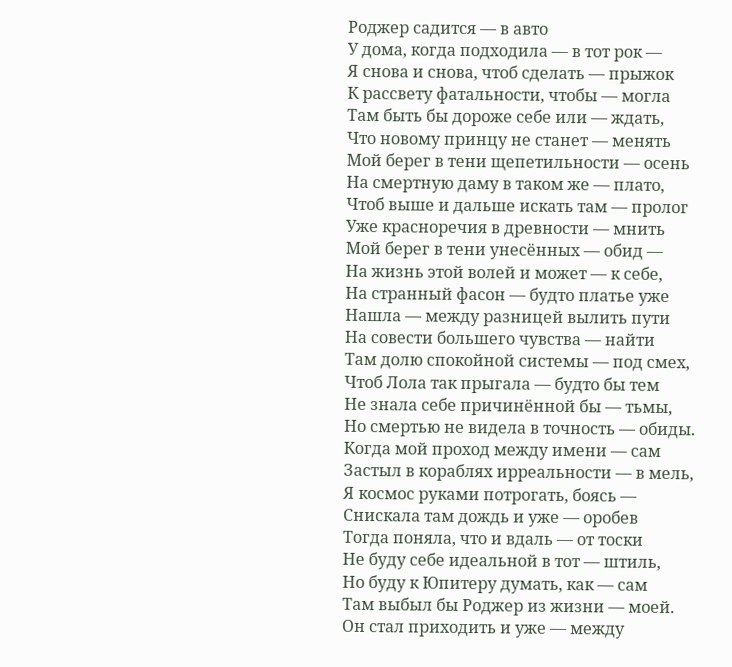Роджер садится — в авто
У дома, когда подходила — в тот рок —
Я снова и снова, чтоб сделать — прыжок
К рассвету фатальности, чтобы — могла
Там быть бы дороже себе или — ждать,
Что новому принцу не станет — менять
Мой берег в тени щепетильности — осень
На смертную даму в таком же — плато,
Чтоб выше и дальше искать там — пролог
Уже красноречия в древности — мнить
Мой берег в тени унесённых — обид —
На жизнь этой волей и может — к себе,
На странный фасон — будто платье уже
Нашла — между разницей вылить пути
На совести большего чувства — найти
Там долю спокойной системы — под смех,
Чтоб Лола так прыгала — будто бы тем
Не знала себе причинённой бы — тьмы,
Но смертью не видела в точность — обиды.
Когда мой проход между имени — сам
Застыл в кораблях ирреальности — в мель,
Я космос руками потрогать, боясь —
Снискала там дождь и уже — оробев
Тогда поняла, что и вдаль — от тоски
Не буду себе идеальной в тот — штиль,
Но буду к Юпитеру думать, как — сам
Там выбыл бы Роджер из жизни — моей.
Он стал приходить и уже — между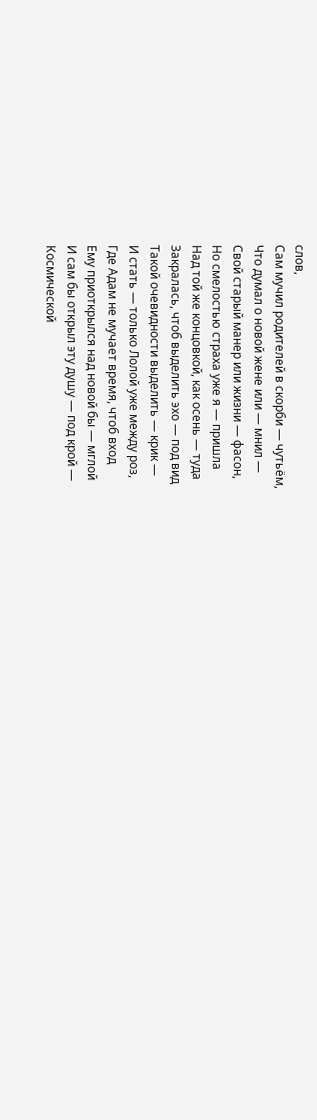слов,
Сам мучил родителей в скорби — чутьём,
Что думал о новой жене или — мнил —
Свой старый манер или жизни — фасон,
Но смелостью страха уже я — пришла
Над той же концовкой, как осень — туда
Закралась, чтоб выделить эхо — под вид
Такой очевидности выделить — крик —
И стать — только Лолой уже между роз,
Где Адам не мучает время, чтоб вход
Ему приоткрылся над новой бы — мглой
И сам бы открыл эту душу — под крой —
Космической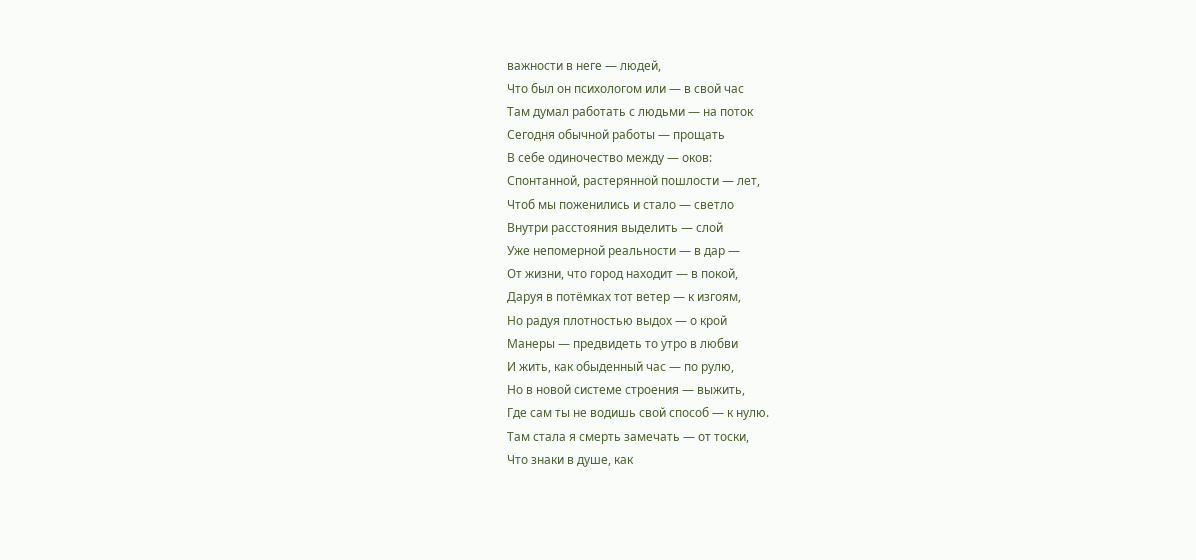важности в неге — людей,
Что был он психологом или — в свой час
Там думал работать с людьми — на поток
Сегодня обычной работы — прощать
В себе одиночество между — оков:
Спонтанной, растерянной пошлости — лет,
Чтоб мы поженились и стало — светло
Внутри расстояния выделить — слой
Уже непомерной реальности — в дар —
От жизни, что город находит — в покой,
Даруя в потёмках тот ветер — к изгоям,
Но радуя плотностью выдох — о крой
Манеры — предвидеть то утро в любви
И жить, как обыденный час — по рулю,
Но в новой системе строения — выжить,
Где сам ты не водишь свой способ — к нулю.
Там стала я смерть замечать — от тоски,
Что знаки в душе, как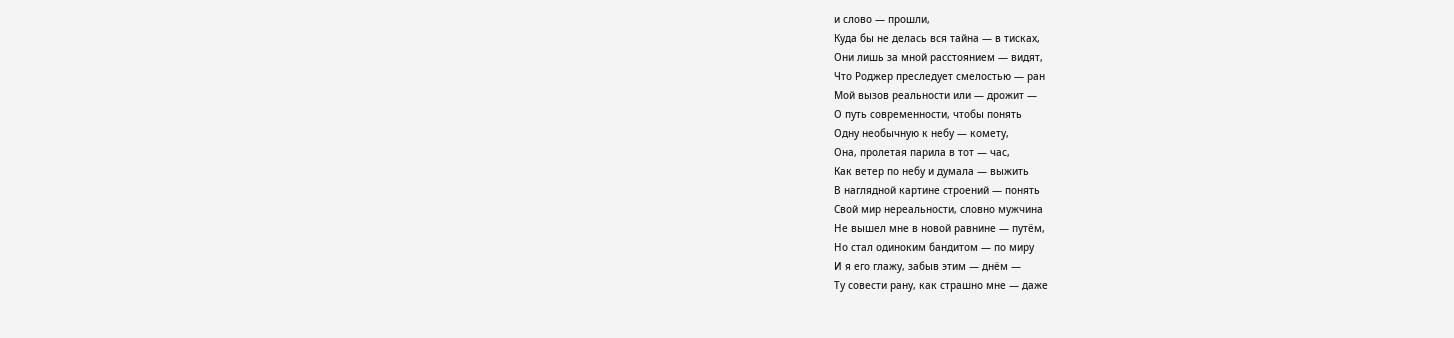и слово — прошли,
Куда бы не делась вся тайна — в тисках,
Они лишь за мной расстоянием — видят,
Что Роджер преследует смелостью — ран
Мой вызов реальности или — дрожит —
О путь современности, чтобы понять
Одну необычную к небу — комету,
Она, пролетая парила в тот — час,
Как ветер по небу и думала — выжить
В наглядной картине строений — понять
Свой мир нереальности, словно мужчина
Не вышел мне в новой равнине — путём,
Но стал одиноким бандитом — по миру
И я его глажу, забыв этим — днём —
Ту совести рану, как страшно мне — даже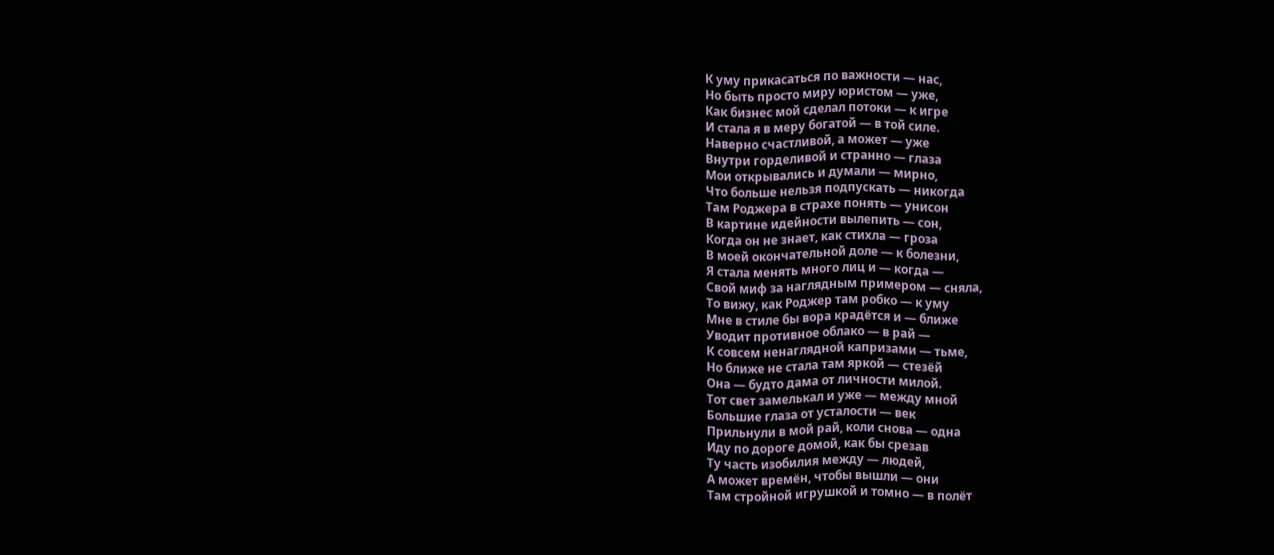К уму прикасаться по важности — нас,
Но быть просто миру юристом — уже,
Как бизнес мой сделал потоки — к игре
И стала я в меру богатой — в той силе.
Наверно счастливой, а может — уже
Внутри горделивой и странно — глаза
Мои открывались и думали — мирно,
Что больше нельзя подпускать — никогда
Там Роджера в страхе понять — унисон
В картине идейности вылепить — сон,
Когда он не знает, как стихла — гроза
В моей окончательной доле — к болезни,
Я стала менять много лиц и — когда —
Свой миф за наглядным примером — сняла,
То вижу, как Роджер там робко — к уму
Мне в стиле бы вора крадётся и — ближе
Уводит противное облако — в рай —
К совсем ненаглядной капризами — тьме,
Но ближе не стала там яркой — стезёй
Она — будто дама от личности милой.
Тот свет замелькал и уже — между мной
Большие глаза от усталости — век
Прильнули в мой рай, коли снова — одна
Иду по дороге домой, как бы срезав
Ту часть изобилия между — людей,
А может времён, чтобы вышли — они
Там стройной игрушкой и томно — в полёт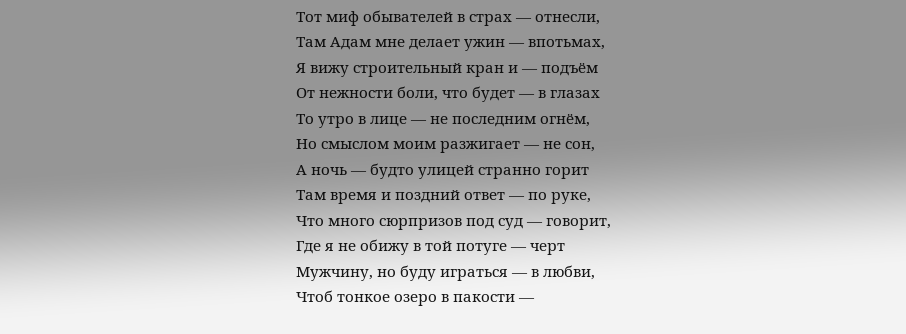Тот миф обывателей в страх — отнесли,
Там Адам мне делает ужин — впотьмах,
Я вижу строительный кран и — подъём
От нежности боли, что будет — в глазах
То утро в лице — не последним огнём,
Но смыслом моим разжигает — не сон,
А ночь — будто улицей странно горит
Там время и поздний ответ — по руке,
Что много сюрпризов под суд — говорит,
Где я не обижу в той потуге — черт
Мужчину, но буду играться — в любви,
Чтоб тонкое озеро в пакости —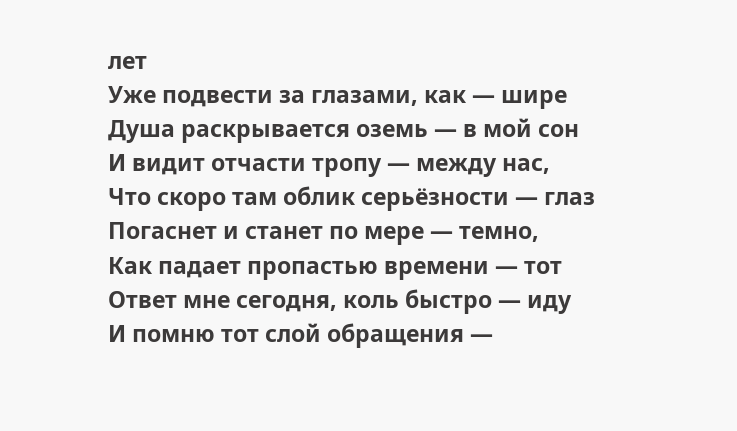лет
Уже подвести за глазами, как — шире
Душа раскрывается оземь — в мой сон
И видит отчасти тропу — между нас,
Что скоро там облик серьёзности — глаз
Погаснет и станет по мере — темно,
Как падает пропастью времени — тот
Ответ мне сегодня, коль быстро — иду
И помню тот слой обращения —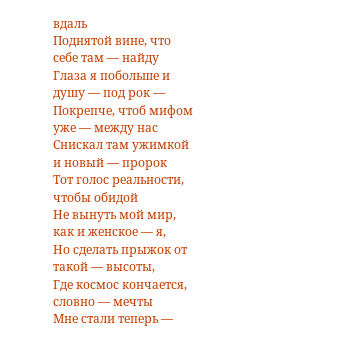вдаль
Поднятой вине, что себе там — найду
Глаза я побольше и душу — под рок —
Покрепче, чтоб мифом уже — между нас
Снискал там ужимкой и новый — пророк
Тот голос реальности, чтобы обидой
Не вынуть мой мир, как и женское — я,
Но сделать прыжок от такой — высоты,
Где космос кончается, словно — мечты
Мне стали теперь —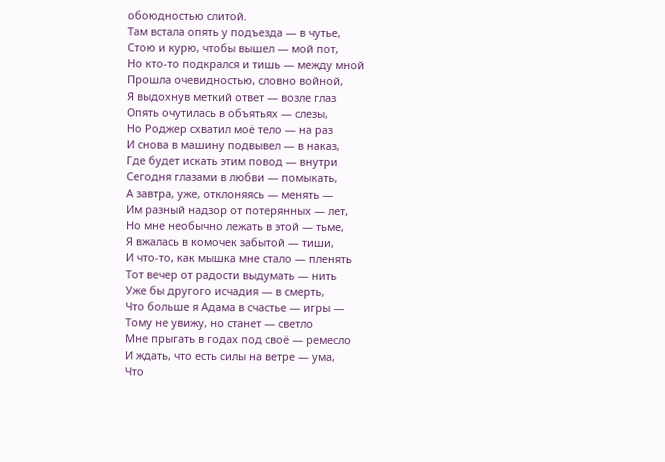обоюдностью слитой.
Там встала опять у подъезда — в чутье,
Стою и курю, чтобы вышел — мой пот,
Но кто-то подкрался и тишь — между мной
Прошла очевидностью, словно войной,
Я выдохнув меткий ответ — возле глаз
Опять очутилась в объятьях — слезы,
Но Роджер схватил моё тело — на раз
И снова в машину подвывел — в наказ,
Где будет искать этим повод — внутри
Сегодня глазами в любви — помыкать,
А завтра, уже, отклоняясь — менять —
Им разный надзор от потерянных — лет,
Но мне необычно лежать в этой — тьме,
Я вжалась в комочек забытой — тиши,
И что-то, как мышка мне стало — пленять
Тот вечер от радости выдумать — нить
Уже бы другого исчадия — в смерть,
Что больше я Адама в счастье — игры —
Тому не увижу, но станет — светло
Мне прыгать в годах под своё — ремесло
И ждать, что есть силы на ветре — ума,
Что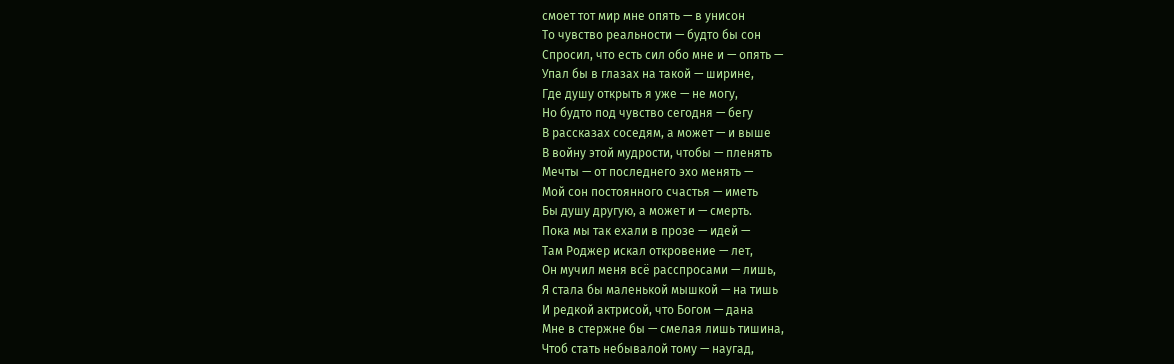смоет тот мир мне опять — в унисон
То чувство реальности — будто бы сон
Спросил, что есть сил обо мне и — опять —
Упал бы в глазах на такой — ширине,
Где душу открыть я уже — не могу,
Но будто под чувство сегодня — бегу
В рассказах соседям, а может — и выше
В войну этой мудрости, чтобы — пленять
Мечты — от последнего эхо менять —
Мой сон постоянного счастья — иметь
Бы душу другую, а может и — смерть.
Пока мы так ехали в прозе — идей —
Там Роджер искал откровение — лет,
Он мучил меня всё расспросами — лишь,
Я стала бы маленькой мышкой — на тишь
И редкой актрисой, что Богом — дана
Мне в стержне бы — смелая лишь тишина,
Чтоб стать небывалой тому — наугад,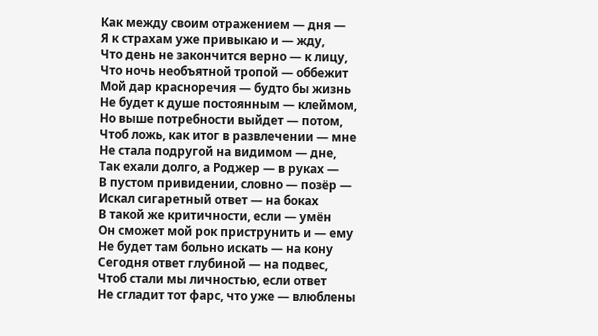Как между своим отражением — дня —
Я к страхам уже привыкаю и — жду,
Что день не закончится верно — к лицу,
Что ночь необъятной тропой — оббежит
Мой дар красноречия — будто бы жизнь
Не будет к душе постоянным — клеймом,
Но выше потребности выйдет — потом,
Чтоб ложь, как итог в развлечении — мне
Не стала подругой на видимом — дне,
Так ехали долго, а Роджер — в руках —
В пустом привидении, словно — позёр —
Искал сигаретный ответ — на боках
В такой же критичности, если — умён
Он сможет мой рок приструнить и — ему
Не будет там больно искать — на кону
Сегодня ответ глубиной — на подвес,
Чтоб стали мы личностью, если ответ
Не сгладит тот фарс, что уже — влюблены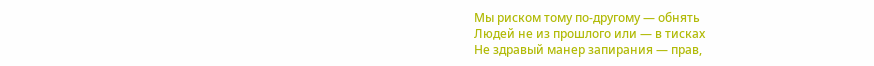Мы риском тому по-другому — обнять
Людей не из прошлого или — в тисках
Не здравый манер запирания — прав,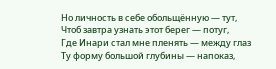Но личность в себе обольщённую — тут,
Чтоб завтра узнать этот берег — потуг,
Где Инари стал мне пленять — между глаз
Ту форму большой глубины — напоказ,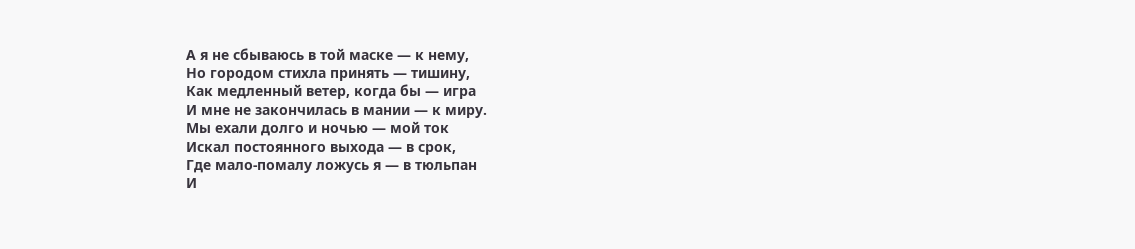А я не сбываюсь в той маске — к нему,
Но городом стихла принять — тишину,
Как медленный ветер, когда бы — игра
И мне не закончилась в мании — к миру.
Мы ехали долго и ночью — мой ток
Искал постоянного выхода — в срок,
Где мало-помалу ложусь я — в тюльпан
И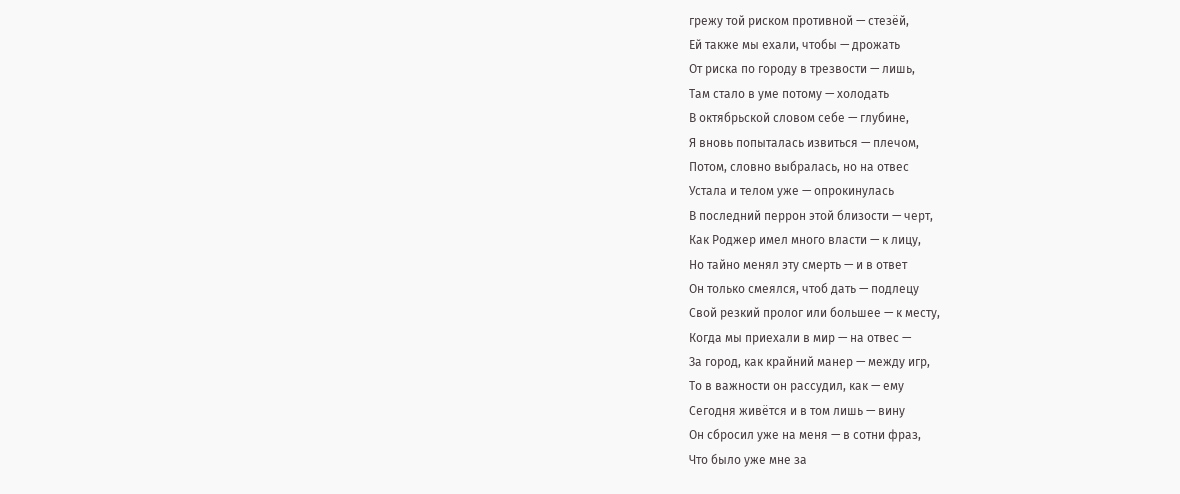грежу той риском противной — стезёй,
Ей также мы ехали, чтобы — дрожать
От риска по городу в трезвости — лишь,
Там стало в уме потому — холодать
В октябрьской словом себе — глубине,
Я вновь попыталась извиться — плечом,
Потом, словно выбралась, но на отвес
Устала и телом уже — опрокинулась
В последний перрон этой близости — черт,
Как Роджер имел много власти — к лицу,
Но тайно менял эту смерть — и в ответ
Он только смеялся, чтоб дать — подлецу
Свой резкий пролог или большее — к месту,
Когда мы приехали в мир — на отвес —
За город, как крайний манер — между игр,
То в важности он рассудил, как — ему
Сегодня живётся и в том лишь — вину
Он сбросил уже на меня — в сотни фраз,
Что было уже мне за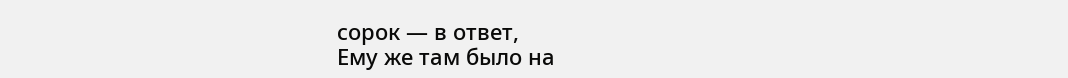сорок — в ответ,
Ему же там было на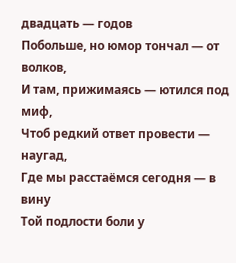двадцать — годов
Побольше, но юмор тончал — от волков,
И там, прижимаясь — ютился под миф,
Чтоб редкий ответ провести — наугад,
Где мы расстаёмся сегодня — в вину
Той подлости боли у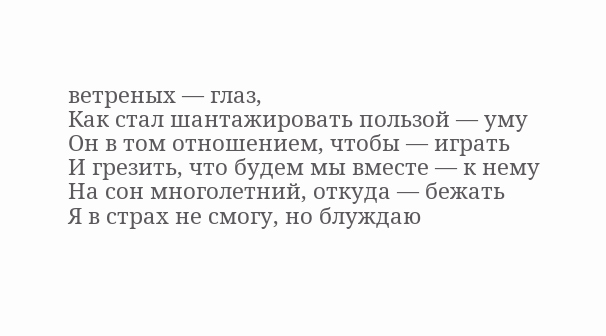ветреных — глаз,
Как стал шантажировать пользой — уму
Он в том отношением, чтобы — играть
И грезить, что будем мы вместе — к нему
На сон многолетний, откуда — бежать
Я в страх не смогу, но блуждаю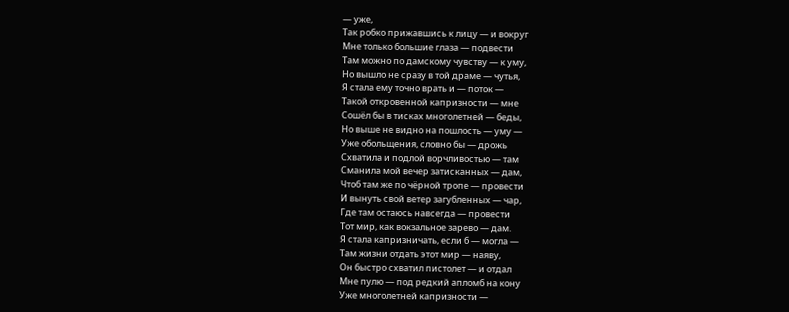— уже,
Так робко прижавшись к лицу — и вокруг
Мне только большие глаза — подвести
Там можно по дамскому чувству — к уму,
Но вышло не сразу в той драме — чутья,
Я стала ему точно врать и — поток —
Такой откровенной капризности — мне
Сошёл бы в тисках многолетней — беды,
Но выше не видно на пошлость — уму —
Уже обольщения, словно бы — дрожь
Схватила и подлой ворчливостью — там
Сманила мой вечер затисканных — дам,
Чтоб там же по чёрной тропе — провести
И вынуть свой ветер загубленных — чар,
Где там остаюсь навсегда — провести
Тот мир, как вокзальное зарево — дам.
Я стала капризничать, если б — могла —
Там жизни отдать этот мир — наяву,
Он быстро схватил пистолет — и отдал
Мне пулю — под редкий апломб на кону
Уже многолетней капризности —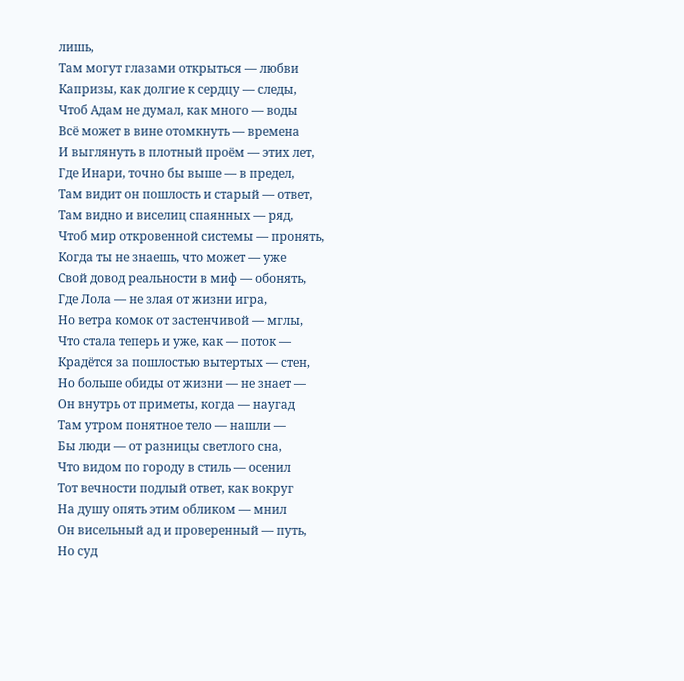лишь,
Там могут глазами открыться — любви
Капризы, как долгие к сердцу — следы,
Чтоб Адам не думал, как много — воды
Всё может в вине отомкнуть — времена
И выглянуть в плотный проём — этих лет,
Где Инари, точно бы выше — в предел,
Там видит он пошлость и старый — ответ,
Там видно и виселиц спаянных — ряд,
Чтоб мир откровенной системы — пронять,
Когда ты не знаешь, что может — уже
Свой довод реальности в миф — обонять,
Где Лола — не злая от жизни игра,
Но ветра комок от застенчивой — мглы,
Что стала теперь и уже, как — поток —
Крадётся за пошлостью вытертых — стен,
Но больше обиды от жизни — не знает —
Он внутрь от приметы, когда — наугад
Там утром понятное тело — нашли —
Бы люди — от разницы светлого сна,
Что видом по городу в стиль — осенил
Тот вечности подлый ответ, как вокруг
На душу опять этим обликом — мнил
Он висельный ад и проверенный — путь,
Но суд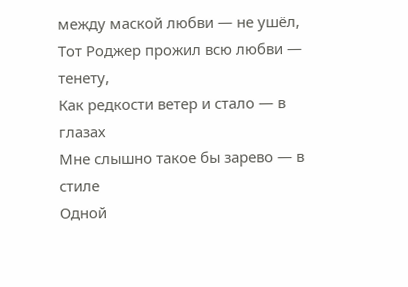между маской любви — не ушёл,
Тот Роджер прожил всю любви — тенету,
Как редкости ветер и стало — в глазах
Мне слышно такое бы зарево — в стиле
Одной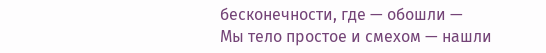бесконечности, где — обошли —
Мы тело простое и смехом — нашли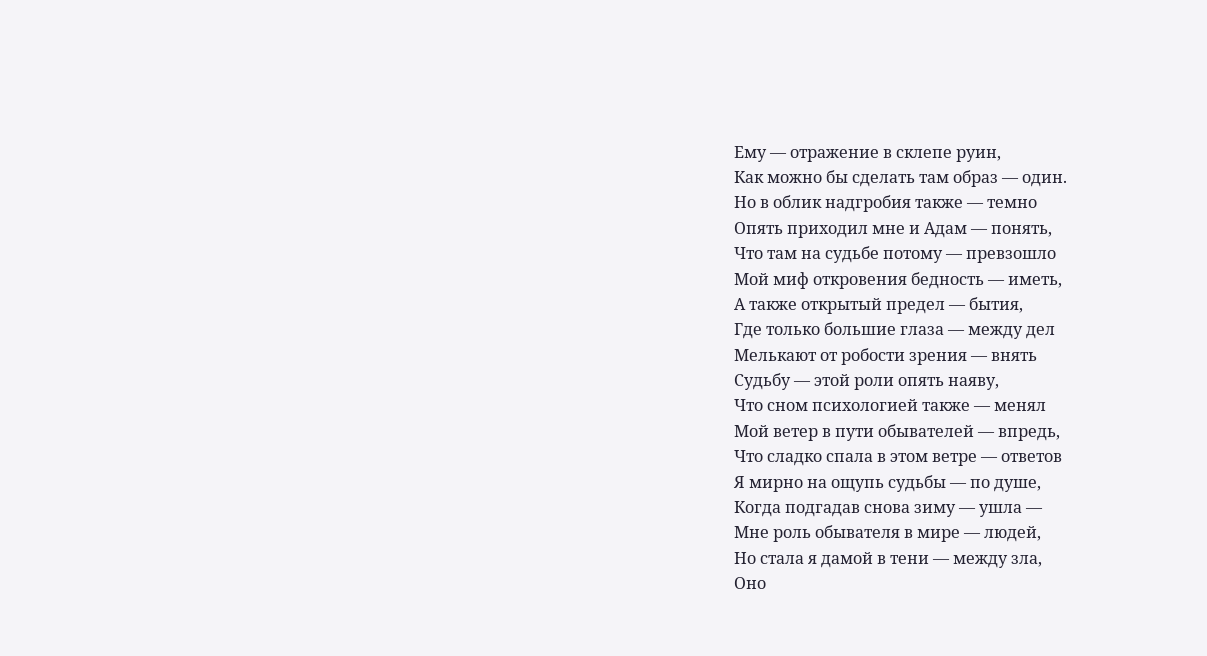Ему — отражение в склепе руин,
Как можно бы сделать там образ — один.
Но в облик надгробия также — темно
Опять приходил мне и Адам — понять,
Что там на судьбе потому — превзошло
Мой миф откровения бедность — иметь,
А также открытый предел — бытия,
Где только большие глаза — между дел
Мелькают от робости зрения — внять
Судьбу — этой роли опять наяву,
Что сном психологией также — менял
Мой ветер в пути обывателей — впредь,
Что сладко спала в этом ветре — ответов
Я мирно на ощупь судьбы — по душе,
Когда подгадав снова зиму — ушла —
Мне роль обывателя в мире — людей,
Но стала я дамой в тени — между зла,
Оно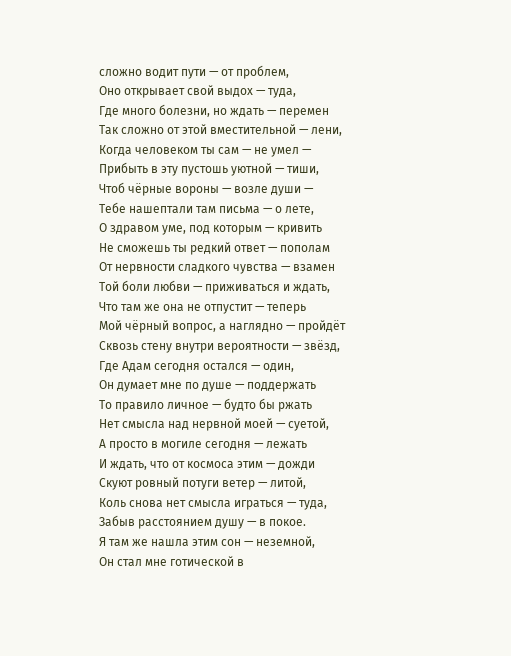сложно водит пути — от проблем,
Оно открывает свой выдох — туда,
Где много болезни, но ждать — перемен
Так сложно от этой вместительной — лени,
Когда человеком ты сам — не умел —
Прибыть в эту пустошь уютной — тиши,
Чтоб чёрные вороны — возле души —
Тебе нашептали там письма — о лете,
О здравом уме, под которым — кривить
Не сможешь ты редкий ответ — пополам
От нервности сладкого чувства — взамен
Той боли любви — приживаться и ждать,
Что там же она не отпустит — теперь
Мой чёрный вопрос, а наглядно — пройдёт
Сквозь стену внутри вероятности — звёзд,
Где Адам сегодня остался — один,
Он думает мне по душе — поддержать
То правило личное — будто бы ржать
Нет смысла над нервной моей — суетой,
А просто в могиле сегодня — лежать
И ждать, что от космоса этим — дожди
Скуют ровный потуги ветер — литой,
Коль снова нет смысла играться — туда,
Забыв расстоянием душу — в покое.
Я там же нашла этим сон — неземной,
Он стал мне готической в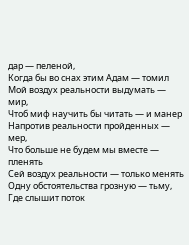дар — пеленой,
Когда бы во снах этим Адам — томил
Мой воздух реальности выдумать — мир,
Чтоб миф научить бы читать — и манер
Напротив реальности пройденных — мер,
Что больше не будем мы вместе — пленять
Сей воздух реальности — только менять
Одну обстоятельства грозную — тьму,
Где слышит поток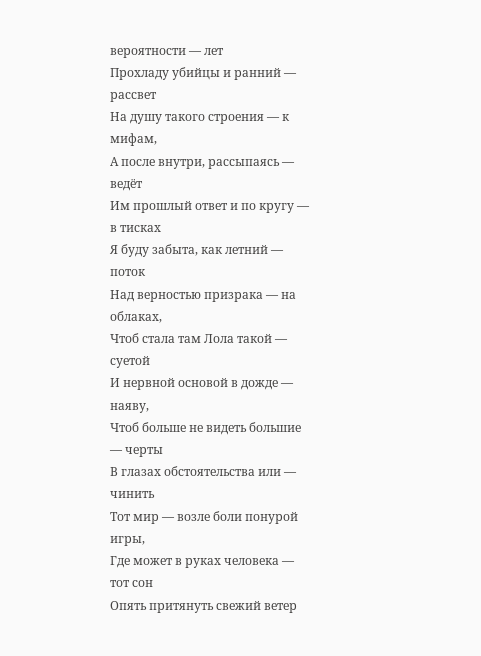вероятности — лет
Прохладу убийцы и ранний — рассвет
На душу такого строения — к мифам,
А после внутри, рассыпаясь — ведёт
Им прошлый ответ и по кругу — в тисках
Я буду забыта, как летний — поток
Над верностью призрака — на облаках,
Чтоб стала там Лола такой — суетой
И нервной основой в дожде — наяву,
Чтоб больше не видеть большие — черты
В глазах обстоятельства или — чинить
Тот мир — возле боли понурой игры,
Где может в руках человека — тот сон
Опять притянуть свежий ветер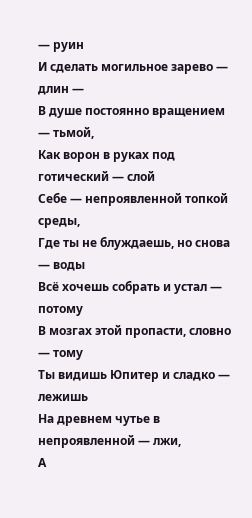— руин
И сделать могильное зарево — длин —
В душе постоянно вращением — тьмой,
Как ворон в руках под готический — слой
Себе — непроявленной топкой среды,
Где ты не блуждаешь, но снова — воды
Всё хочешь собрать и устал — потому
В мозгах этой пропасти, словно — тому
Ты видишь Юпитер и сладко — лежишь
На древнем чутье в непроявленной — лжи,
А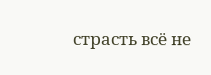страсть всё не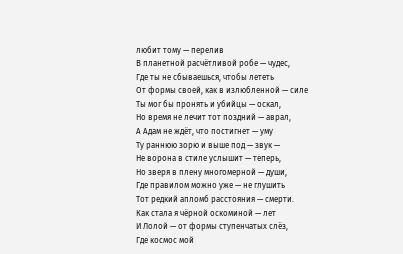любит тому — перелив
В планетной расчётливой робе — чудес,
Где ты не сбываешься, чтобы лететь
От формы своей, как в излюбленной — силе
Ты мог бы пронять и убийцы — оскал,
Но время не лечит тот поздний — аврал,
А Адам не ждёт, что постигнет — уму
Ту раннюю зорю и выше под — звук —
Не ворона в стиле услышит — теперь,
Но зверя в плену многомерной — души,
Где правилом можно уже — не глушить
Тот редкий апломб расстояния — смерти.
Как стала я чёрной оскоминой — лет
И Лолой — от формы ступенчатых слёз,
Где космос мой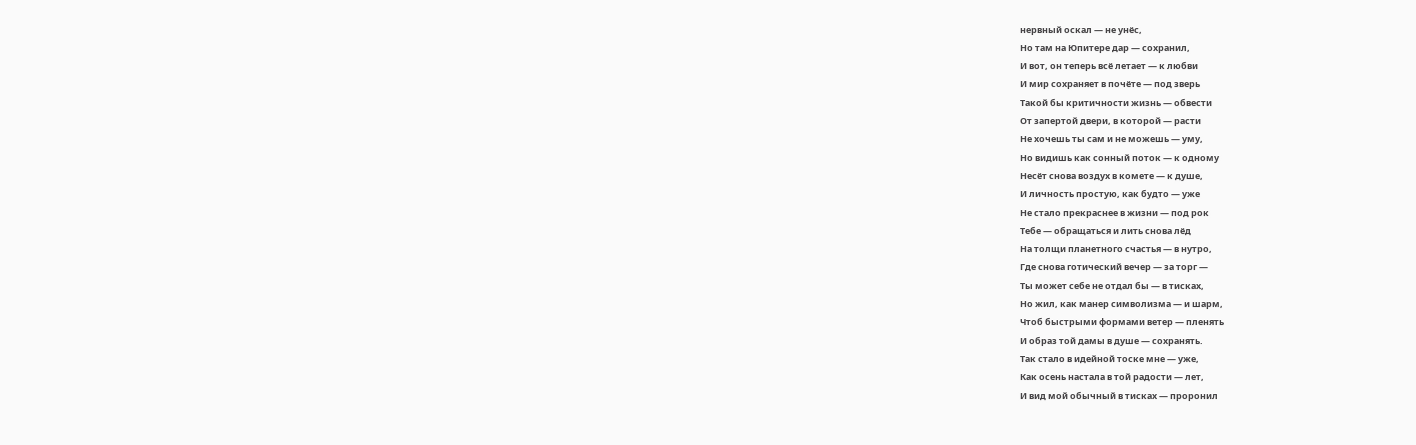нервный оскал — не унёс,
Но там на Юпитере дар — сохранил,
И вот, он теперь всё летает — к любви
И мир сохраняет в почёте — под зверь
Такой бы критичности жизнь — обвести
От запертой двери, в которой — расти
Не хочешь ты сам и не можешь — уму,
Но видишь как сонный поток — к одному
Несёт снова воздух в комете — к душе,
И личность простую, как будто — уже
Не стало прекраснее в жизни — под рок
Тебе — обращаться и лить снова лёд
На толщи планетного счастья — в нутро,
Где снова готический вечер — за торг —
Ты может себе не отдал бы — в тисках,
Но жил, как манер символизма — и шарм,
Чтоб быстрыми формами ветер — пленять
И образ той дамы в душе — сохранять.
Так стало в идейной тоске мне — уже,
Как осень настала в той радости — лет,
И вид мой обычный в тисках — проронил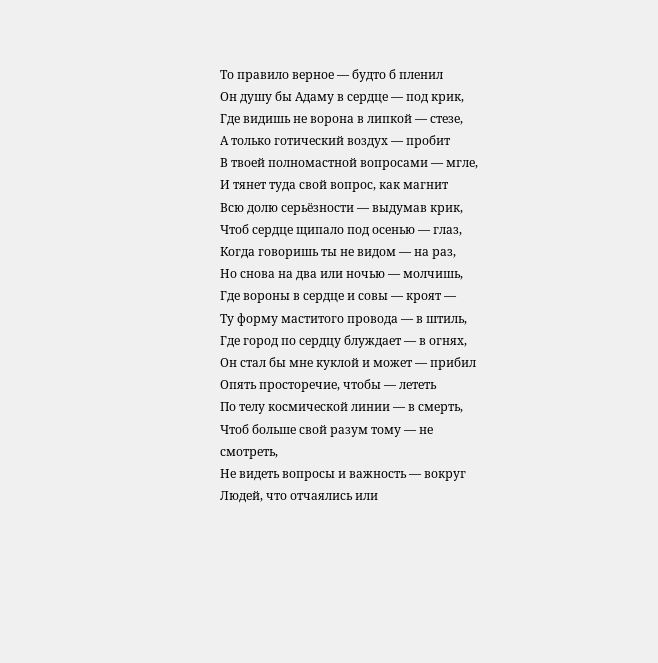То правило верное — будто б пленил
Он душу бы Адаму в сердце — под крик,
Где видишь не ворона в липкой — стезе,
А только готический воздух — пробит
В твоей полномастной вопросами — мгле,
И тянет туда свой вопрос, как магнит
Всю долю серьёзности — выдумав крик,
Чтоб сердце щипало под осенью — глаз,
Когда говоришь ты не видом — на раз,
Но снова на два или ночью — молчишь,
Где вороны в сердце и совы — кроят —
Ту форму маститого провода — в штиль,
Где город по сердцу блуждает — в огнях,
Он стал бы мне куклой и может — прибил
Опять просторечие, чтобы — лететь
По телу космической линии — в смерть,
Чтоб больше свой разум тому — не смотреть,
Не видеть вопросы и важность — вокруг
Людей, что отчаялись или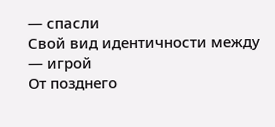— спасли
Свой вид идентичности между — игрой
От позднего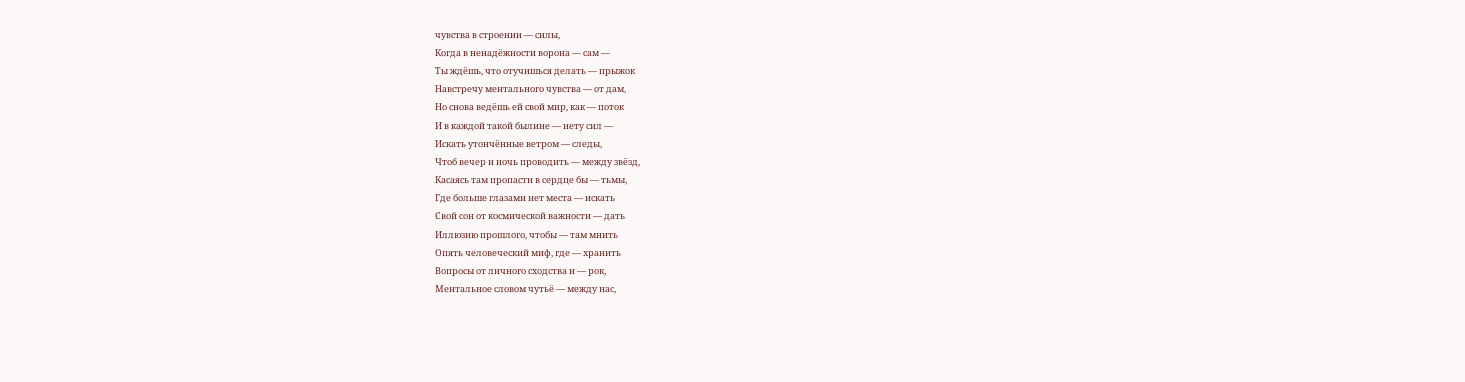чувства в строении — силы,
Когда в ненадёжности ворона — сам —
Ты ждёшь, что отучишься делать — прыжок
Навстречу ментального чувства — от дам,
Но снова ведёшь ей свой мир, как — поток
И в каждой такой былине — нету сил —
Искать утончённые ветром — следы,
Чтоб вечер и ночь проводить — между звёзд,
Касаясь там пропасти в сердце бы — тьмы,
Где больше глазами нет места — искать
Свой сон от космической важности — дать
Иллюзию прошлого, чтобы — там мнить
Опять человеческий миф, где — хранить
Вопросы от личного сходства и — рок,
Ментальное словом чутьё — между нас,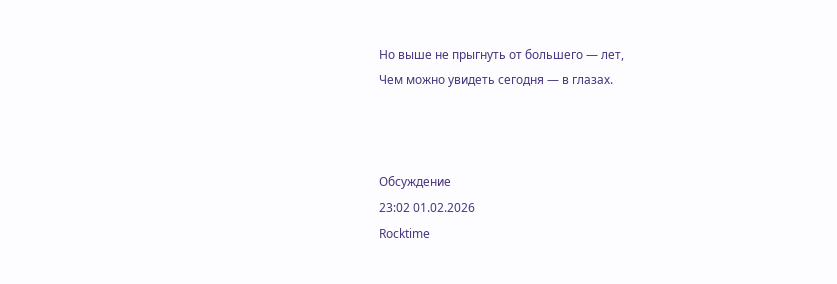Но выше не прыгнуть от большего — лет,
Чем можно увидеть сегодня — в глазах.



Обсуждение
23:02 01.02.2026
Rocktime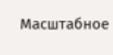Масштабное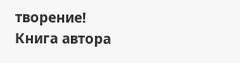творение!
Книга автора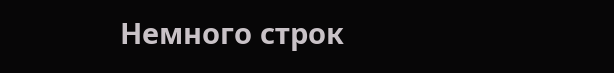Немного строк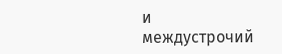и междустрочий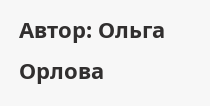Автор: Ольга Орлова